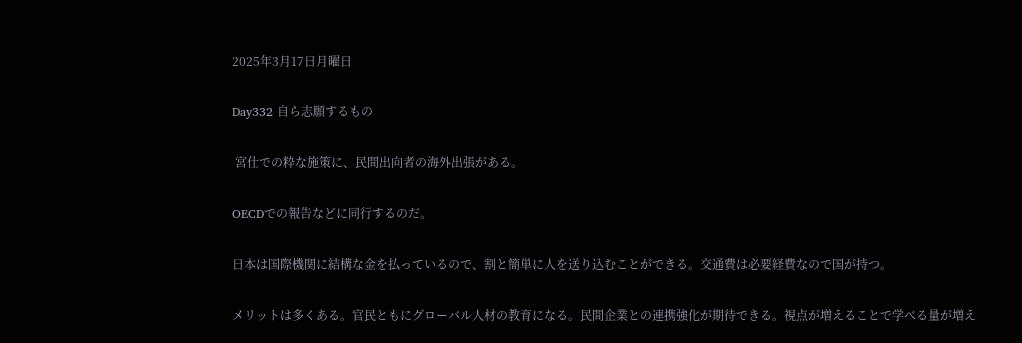2025年3月17日月曜日

Day332 自ら志願するもの

 宮仕での粋な施策に、民間出向者の海外出張がある。

OECDでの報告などに同行するのだ。

日本は国際機関に結構な金を払っているので、割と簡単に人を送り込むことができる。交通費は必要経費なので国が持つ。

メリットは多くある。官民ともにグローバル人材の教育になる。民間企業との連携強化が期待できる。視点が増えることで学べる量が増え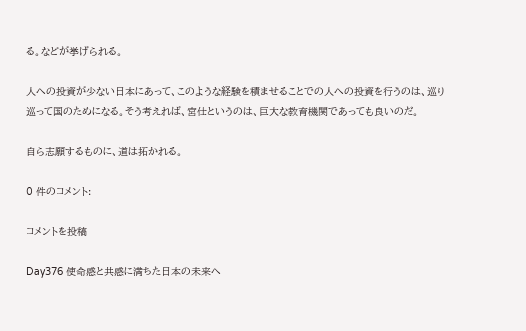る。などが挙げられる。

人への投資が少ない日本にあって、このような経験を積ませることでの人への投資を行うのは、巡り巡って国のためになる。そう考えれば、宮仕というのは、巨大な教育機関であっても良いのだ。

自ら志願するものに、道は拓かれる。

0 件のコメント:

コメントを投稿

Day376 使命感と共感に満ちた日本の未来へ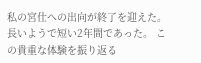私の宮仕への出向が終了を迎えた。 長いようで短い2年間であった。 この貴重な体験を振り返る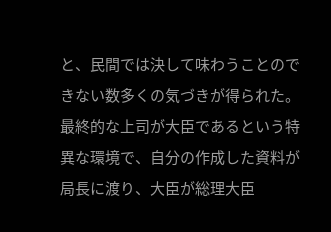と、民間では決して味わうことのできない数多くの気づきが得られた。最終的な上司が大臣であるという特異な環境で、自分の作成した資料が局長に渡り、大臣が総理大臣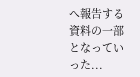へ報告する資料の一部となっていった...